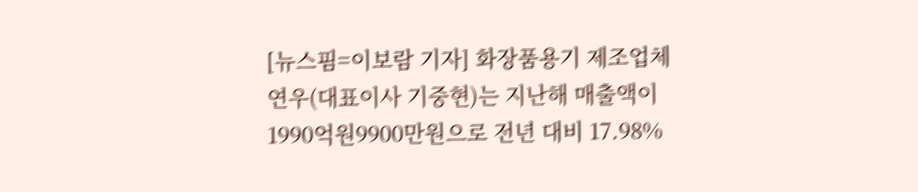[뉴스핌=이보람 기자] 화장품용기 제조업체 연우(대표이사 기중현)는 지난해 매출액이 1990억원9900만원으로 전년 대비 17.98%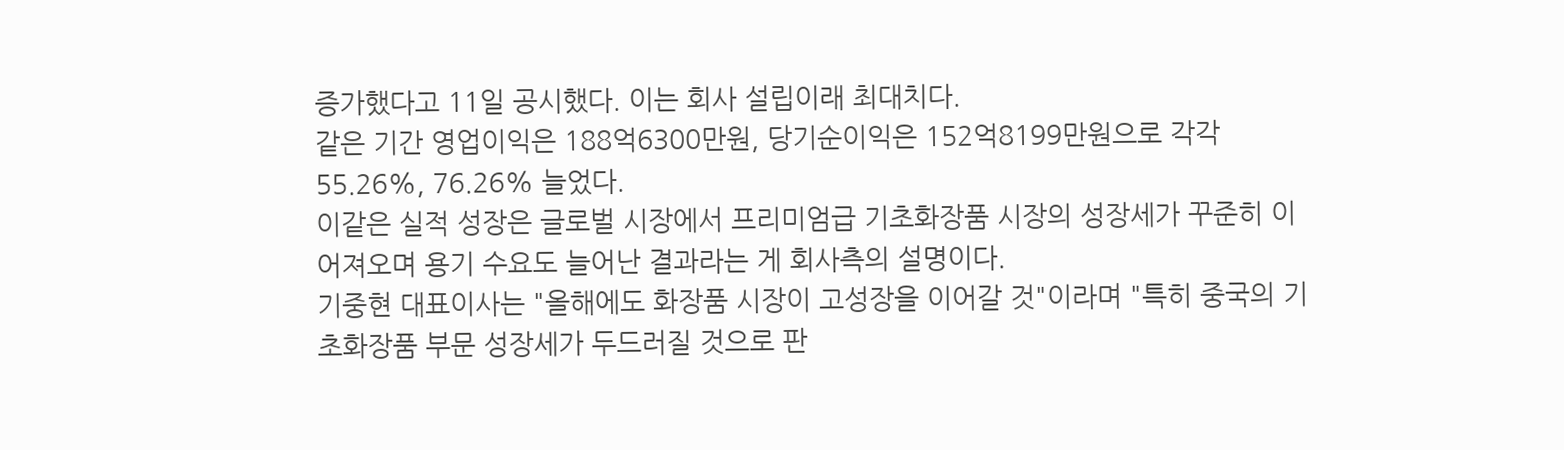증가했다고 11일 공시했다. 이는 회사 설립이래 최대치다.
같은 기간 영업이익은 188억6300만원, 당기순이익은 152억8199만원으로 각각 55.26%, 76.26% 늘었다.
이같은 실적 성장은 글로벌 시장에서 프리미엄급 기초화장품 시장의 성장세가 꾸준히 이어져오며 용기 수요도 늘어난 결과라는 게 회사측의 설명이다.
기중현 대표이사는 "올해에도 화장품 시장이 고성장을 이어갈 것"이라며 "특히 중국의 기초화장품 부문 성장세가 두드러질 것으로 판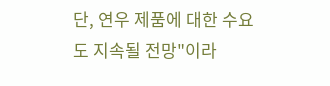단, 연우 제품에 대한 수요도 지속될 전망"이라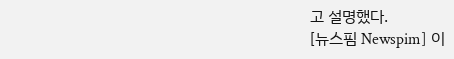고 설명했다.
[뉴스핌 Newspim] 이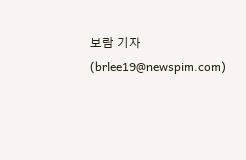보람 기자 (brlee19@newspim.com)